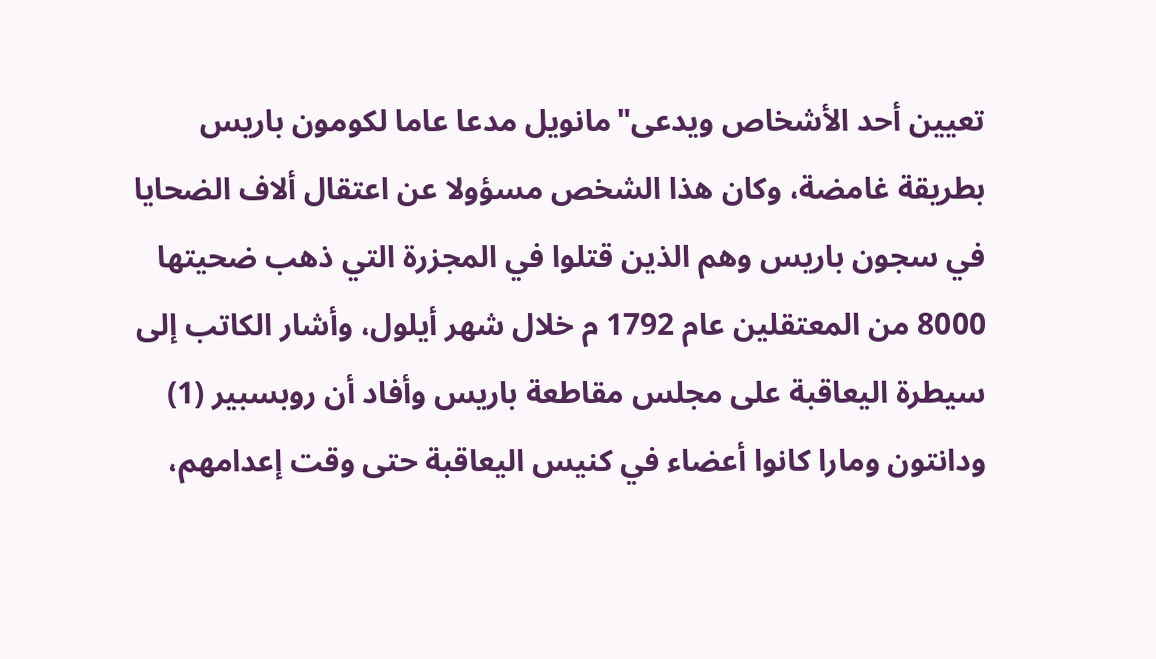تعيين أحد الأشخاص ويدعى"مانويل مدعا عاما لكومون باريس بطريقة غامضة، وكان هذا الشخص مسؤولا عن اعتقال ألاف الضحايا في سجون باريس وهم الذين قتلوا في المجزرة التي ذهب ضحيتها 8000 من المعتقلين عام 1792 م خلال شهر أيلول، وأشار الكاتب إلى سيطرة اليعاقبة على مجلس مقاطعة باريس وأفاد أن روبسبير (1) ودانتون ومارا كانوا أعضاء في كنيس اليعاقبة حتى وقت إعدامهم،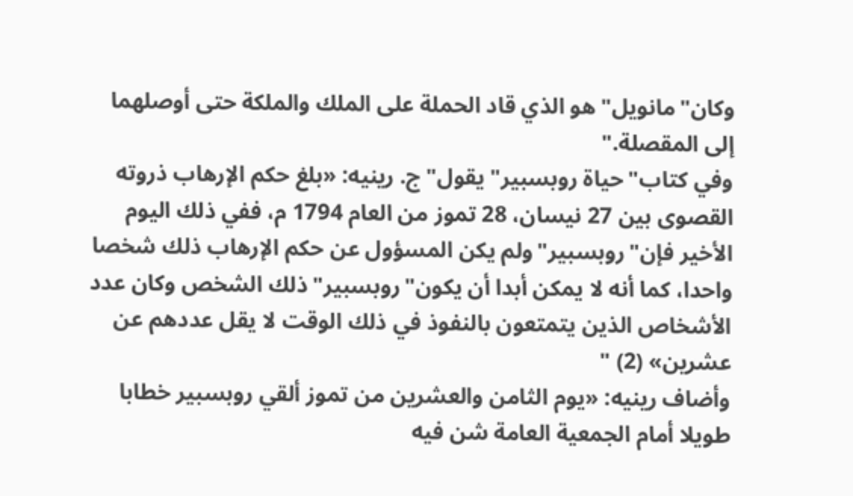وكان"مانويل"هو الذي قاد الحملة على الملك والملكة حتى أوصلهما إلى المقصلة."
وفي كتاب"حياة روبسبير"يقول"ج. رينيه: «بلغ حكم الإرهاب ذروته القصوى بين 27 نيسان، 28 تموز من العام 1794 م، ففي ذلك اليوم الأخير فإن"روبسبير"ولم يكن المسؤول عن حكم الإرهاب ذلك شخصا واحدا، كما أنه لا يمكن أبدا أن يكون"روبسبير"ذلك الشخص وكان عدد الأشخاص الذين يتمتعون بالنفوذ في ذلك الوقت لا يقل عددهم عن عشرين» (2) "
وأضاف رينيه: «يوم الثامن والعشرين من تموز ألقي روبسبير خطابا طويلا أمام الجمعية العامة شن فيه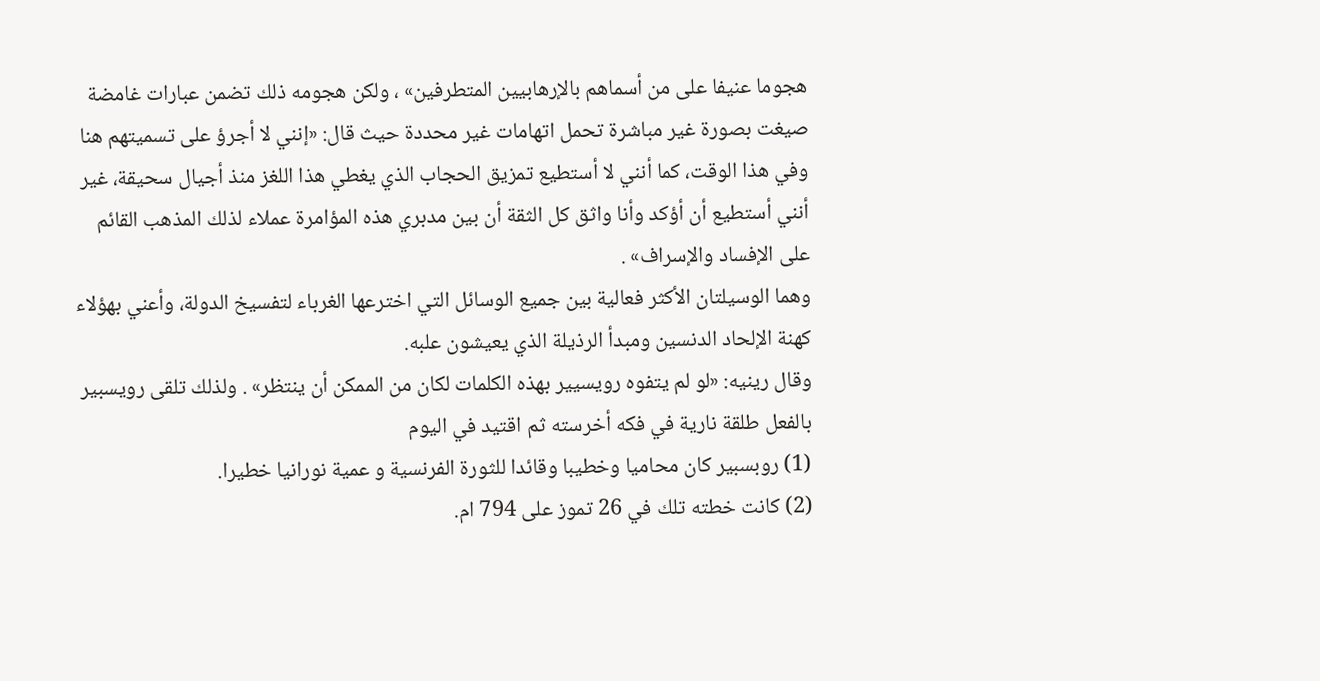هجوما عنيفا على من أسماهم بالإرهابيين المتطرفين» ، ولكن هجومه ذلك تضمن عبارات غامضة صيغت بصورة غير مباشرة تحمل اتهامات غير محددة حيث قال: «إنني لا أجرؤ على تسميتهم هنا وفي هذا الوقت، كما أنني لا أستطيع تمزيق الحجاب الذي يغطي هذا اللغز منذ أجيال سحيقة، غير أنني أستطيع أن أؤكد وأنا واثق كل الثقة أن بين مدبري هذه المؤامرة عملاء لذلك المذهب القائم على الإفساد والإسراف» .
وهما الوسيلتان الأكثر فعالية بين جميع الوسائل التي اخترعها الغرباء لتفسيخ الدولة، وأعني بهؤلاء كهنة الإلحاد الدنسين ومبدأ الرذيلة الذي يعيشون علبه.
وقال رينيه: «لو لم يتفوه رويسيير بهذه الكلمات لكان من الممكن أن ينتظر» . ولذلك تلقى رويسبير بالفعل طلقة نارية في فكه أخرسته ثم اقتيد في اليوم
(1) روبسبير كان محاميا وخطيبا وقائدا للثورة الفرنسية و عمية نورانيا خطيرا.
(2) كانت خطته تلك في 26 تموز على 794 ام.